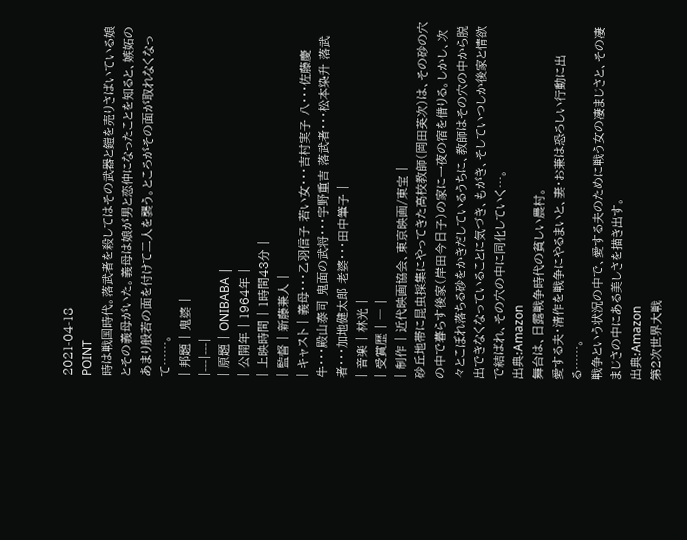2021-04-18
POINT
時は戦国時代。落武者を殺してはその武器と鎧を売りさばいている娘とその義母がいた。義母は娘が男と恋仲になったことを知ると、嫉妬のあまり般若の面を付けて二人を襲う。ところがその面が取れなくなって……。
| 邦題 | 鬼婆 |
|---|---|
| 原題 | ONIBABA |
| 公開年 | 1964年 |
| 上映時間 | 1時間43分 |
| 監督 | 新藤兼人 |
| キャスト | 義母・・・乙羽信子 若い女・・・吉村実子 八・・・佐藤慶 牛・・・殿山泰司 鬼面の武将・・・宇野重吉 落武者・・・松本染升 落武者・・・加地健太郎 老婆・・・田中筆子 |
| 音楽 | 林光 |
| 受賞歴 | ― |
| 制作 | 近代映画協会、東京映画/東宝 |
砂丘地帯に昆虫採集にやってきた高校教師(岡田英次)は、その砂の穴の中で暮らす後家(岸田今日子)の家に一夜の宿を借りる。しかし、次々とこぼれ落ちる砂をかきだしているうちに、教師はその穴の中から脱出できなくなっていることに気づき、もがき、そしていつしか後家と情欲で結ばれ、その穴の中に同化していく…。
出典:Amazon
舞台は、日露戦争時代の貧しい農村。
愛する夫・清作を戦争にやるまいと、妻・お兼は恐ろしい行動に出る……。
戦争という状況の中で、愛する夫のために戦う女の凄まじさと、その凄まじさの中にある美しさを描き出す。
出典:Amazon
第2次世界大戦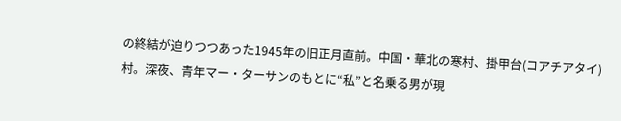の終結が迫りつつあった1945年の旧正月直前。中国・華北の寒村、掛甲台(コアチアタイ)村。深夜、青年マー・ターサンのもとに“私”と名乗る男が現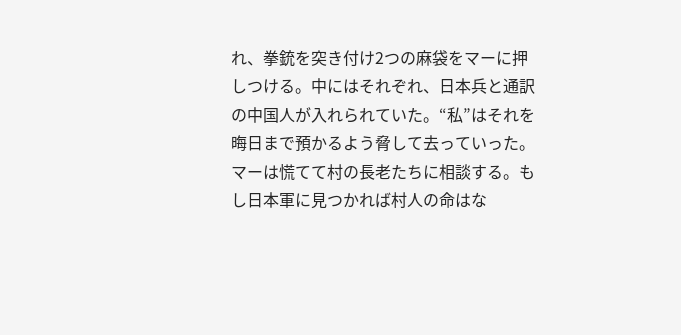れ、拳銃を突き付け2つの麻袋をマーに押しつける。中にはそれぞれ、日本兵と通訳の中国人が入れられていた。“私”はそれを晦日まで預かるよう脅して去っていった。マーは慌てて村の長老たちに相談する。もし日本軍に見つかれば村人の命はな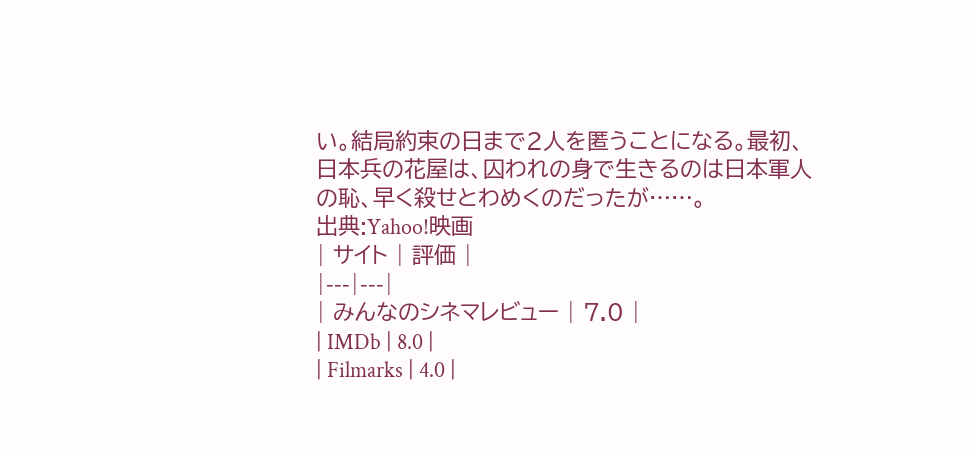い。結局約束の日まで2人を匿うことになる。最初、日本兵の花屋は、囚われの身で生きるのは日本軍人の恥、早く殺せとわめくのだったが……。
出典:Yahoo!映画
| サイト | 評価 |
|---|---|
| みんなのシネマレビュー | 7.0 |
| IMDb | 8.0 |
| Filmarks | 4.0 |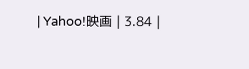| Yahoo!映画 | 3.84 |